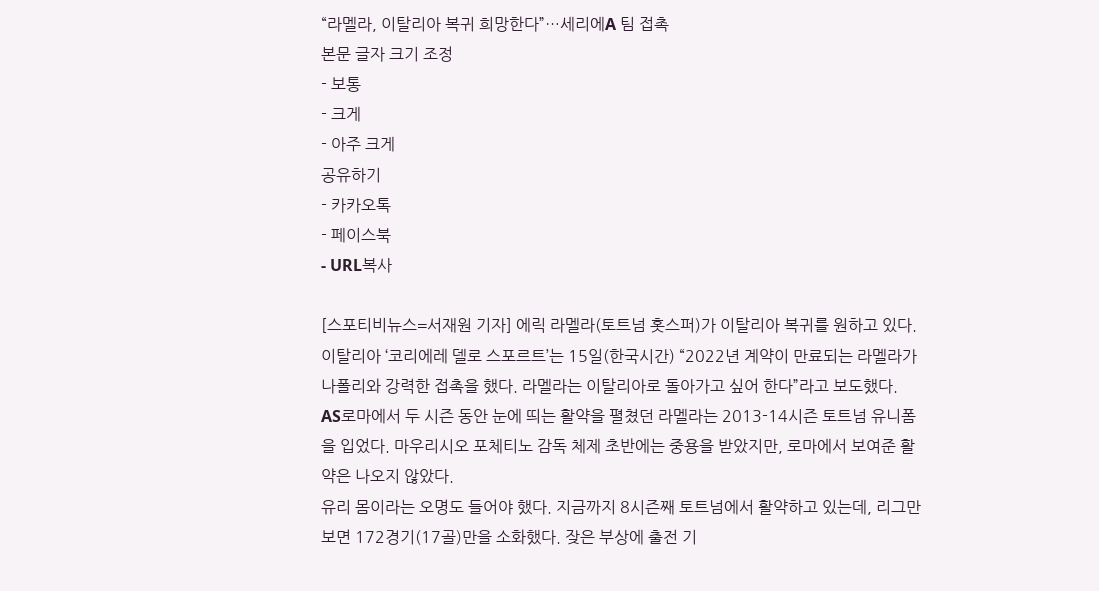“라멜라, 이탈리아 복귀 희망한다”…세리에A 팀 접촉
본문 글자 크기 조정
- 보통
- 크게
- 아주 크게
공유하기
- 카카오톡
- 페이스북
- URL복사

[스포티비뉴스=서재원 기자] 에릭 라멜라(토트넘 홋스퍼)가 이탈리아 복귀를 원하고 있다.
이탈리아 ‘코리에레 델로 스포르트’는 15일(한국시간) “2022년 계약이 만료되는 라멜라가 나폴리와 강력한 접촉을 했다. 라멜라는 이탈리아로 돌아가고 싶어 한다”라고 보도했다.
AS로마에서 두 시즌 동안 눈에 띄는 활약을 펼쳤던 라멜라는 2013-14시즌 토트넘 유니폼을 입었다. 마우리시오 포체티노 감독 체제 초반에는 중용을 받았지만, 로마에서 보여준 활약은 나오지 않았다.
유리 몸이라는 오명도 들어야 했다. 지금까지 8시즌째 토트넘에서 활약하고 있는데, 리그만 보면 172경기(17골)만을 소화했다. 잦은 부상에 출전 기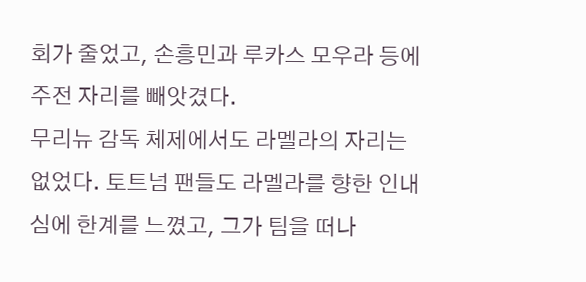회가 줄었고, 손흥민과 루카스 모우라 등에 주전 자리를 빼앗겼다.
무리뉴 감독 체제에서도 라멜라의 자리는 없었다. 토트넘 팬들도 라멜라를 향한 인내심에 한계를 느꼈고, 그가 팀을 떠나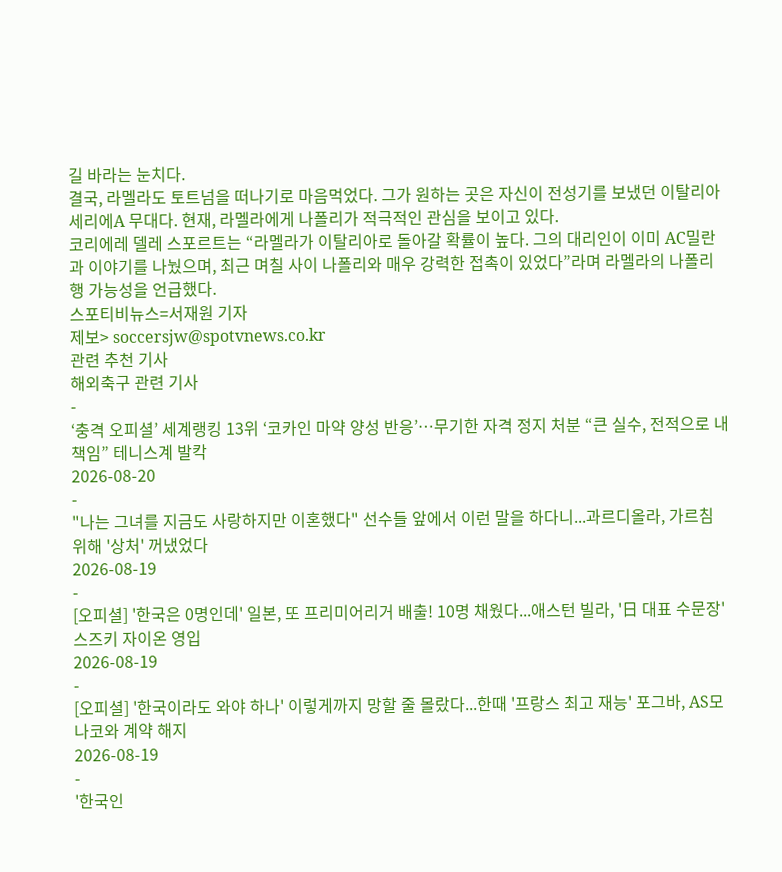길 바라는 눈치다.
결국, 라멜라도 토트넘을 떠나기로 마음먹었다. 그가 원하는 곳은 자신이 전성기를 보냈던 이탈리아 세리에A 무대다. 현재, 라멜라에게 나폴리가 적극적인 관심을 보이고 있다.
코리에레 델레 스포르트는 “라멜라가 이탈리아로 돌아갈 확률이 높다. 그의 대리인이 이미 AC밀란과 이야기를 나눴으며, 최근 며칠 사이 나폴리와 매우 강력한 접촉이 있었다”라며 라멜라의 나폴리행 가능성을 언급했다.
스포티비뉴스=서재원 기자
제보> soccersjw@spotvnews.co.kr
관련 추천 기사
해외축구 관련 기사
-
‘충격 오피셜’ 세계랭킹 13위 ‘코카인 마약 양성 반응’…무기한 자격 정지 처분 “큰 실수, 전적으로 내 책임” 테니스계 발칵
2026-08-20
-
"나는 그녀를 지금도 사랑하지만 이혼했다" 선수들 앞에서 이런 말을 하다니...과르디올라, 가르침 위해 '상처' 꺼냈었다
2026-08-19
-
[오피셜] '한국은 0명인데' 일본, 또 프리미어리거 배출! 10명 채웠다...애스턴 빌라, '日 대표 수문장' 스즈키 자이온 영입
2026-08-19
-
[오피셜] '한국이라도 와야 하나' 이렇게까지 망할 줄 몰랐다...한때 '프랑스 최고 재능' 포그바, AS모나코와 계약 해지
2026-08-19
-
'한국인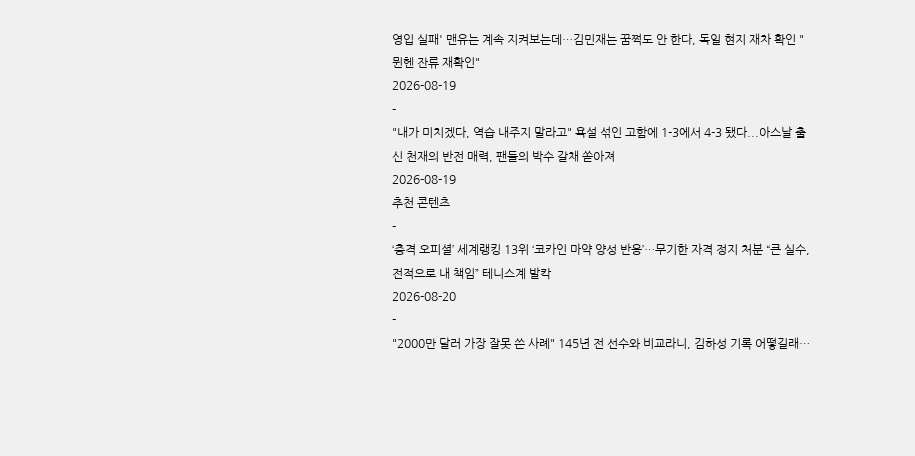영입 실패' 맨유는 계속 지켜보는데…김민재는 꿈쩍도 안 한다, 독일 현지 재차 확인 "뮌헨 잔류 재확인"
2026-08-19
-
"내가 미치겠다, 역습 내주지 말라고" 욕설 섞인 고함에 1-3에서 4-3 됐다...아스날 출신 천재의 반전 매력, 팬들의 박수 갈채 쏟아져
2026-08-19
추천 콘텐츠
-
‘충격 오피셜’ 세계랭킹 13위 ‘코카인 마약 양성 반응’…무기한 자격 정지 처분 “큰 실수, 전적으로 내 책임” 테니스계 발칵
2026-08-20
-
"2000만 달러 가장 잘못 쓴 사례" 145년 전 선수와 비교라니, 김하성 기록 어떻길래…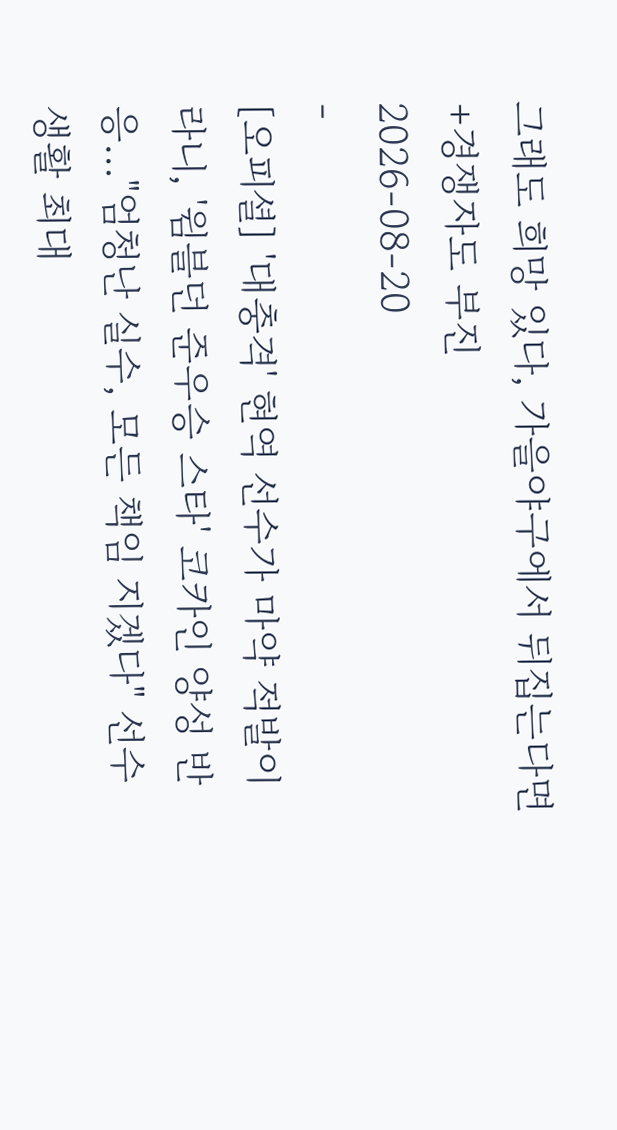그래도 희망 있다, 가을야구에서 뒤집는다면+경쟁자도 부진
2026-08-20
-
[오피셜] '대충격' 현역 선수가 마약 적발이라니, '윔블던 준우승 스타' 코카인 양성 반응…"엄청난 실수, 모든 책임 지겠다" 선수 생활 최대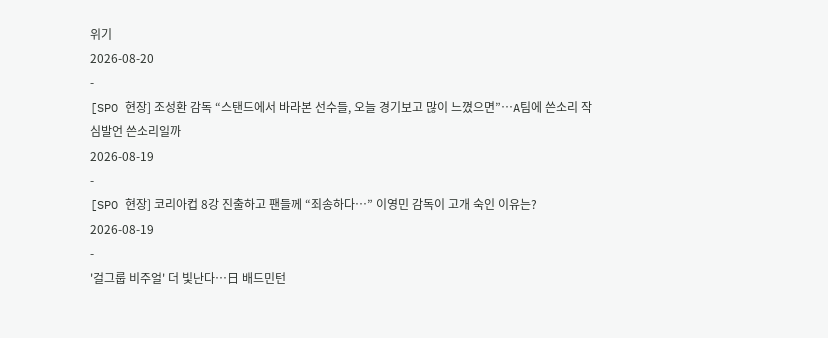위기
2026-08-20
-
[SPO 현장] 조성환 감독 “스탠드에서 바라본 선수들, 오늘 경기보고 많이 느꼈으면”…A팀에 쓴소리 작심발언 쓴소리일까
2026-08-19
-
[SPO 현장] 코리아컵 8강 진출하고 팬들께 “죄송하다…” 이영민 감독이 고개 숙인 이유는?
2026-08-19
-
'걸그룹 비주얼' 더 빛난다…日 배드민턴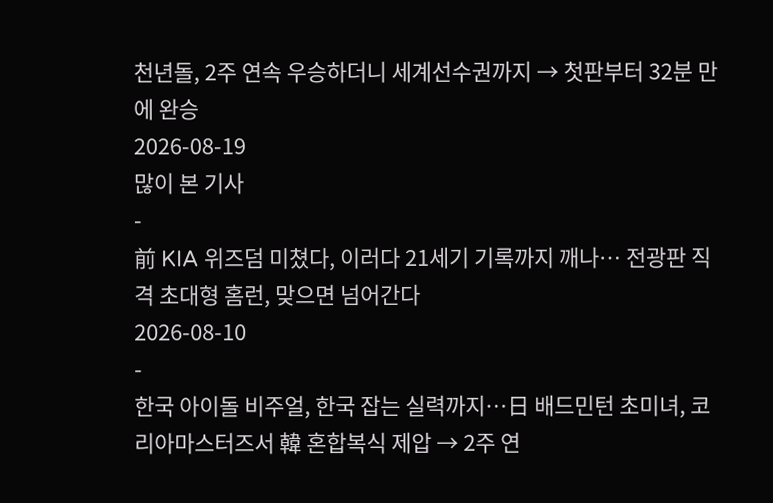천년돌, 2주 연속 우승하더니 세계선수권까지 → 첫판부터 32분 만에 완승
2026-08-19
많이 본 기사
-
前 KIA 위즈덤 미쳤다, 이러다 21세기 기록까지 깨나… 전광판 직격 초대형 홈런, 맞으면 넘어간다
2026-08-10
-
한국 아이돌 비주얼, 한국 잡는 실력까지…日 배드민턴 초미녀, 코리아마스터즈서 韓 혼합복식 제압 → 2주 연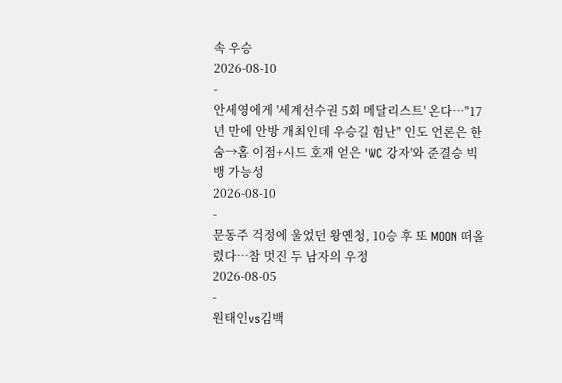속 우승
2026-08-10
-
안세영에게 '세계선수권 5회 메달리스트' 온다…"17년 만에 안방 개최인데 우승길 험난" 인도 언론은 한숨→홈 이점+시드 호재 얻은 'WC 강자'와 준결승 빅뱅 가능성
2026-08-10
-
문동주 걱정에 울었던 왕옌청, 10승 후 또 MOON 떠올렸다…참 멋진 두 남자의 우정
2026-08-05
-
원태인vs김백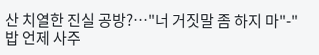산 치열한 진실 공방?…"너 거짓말 좀 하지 마"-"밥 언제 사주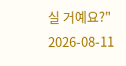실 거예요?"
2026-08-11